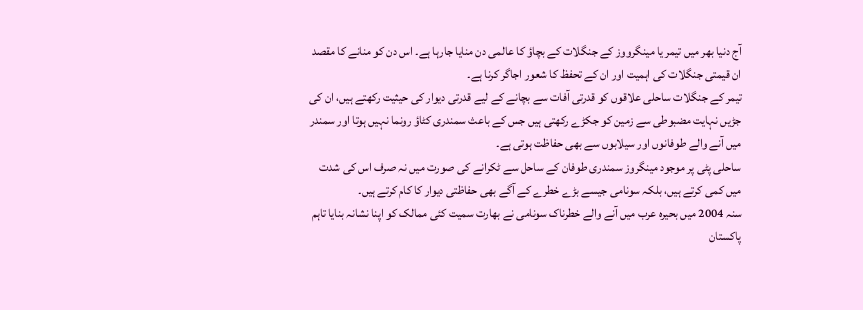آج دنیا بھر میں تیمر یا مینگرووز کے جنگلات کے بچاؤ کا عالمی دن منایا جارہا ہے۔ اس دن کو منانے کا مقصد ان قیمتی جنگلات کی اہمیت اور ان کے تحفظ کا شعور اجاگر کرنا ہے۔
تیمر کے جنگلات ساحلی علاقوں کو قدرتی آفات سے بچانے کے لیے قدرتی دیوار کی حیثیت رکھتے ہیں، ان کی جڑیں نہایت مضبوطی سے زمین کو جکڑے رکھتی ہیں جس کے باعث سمندری کٹاؤ رونما نہیں ہوتا اور سمندر میں آنے والے طوفانوں اور سیلابوں سے بھی حفاظت ہوتی ہے۔
ساحلی پٹی پر موجود مینگروز سمندری طوفان کے ساحل سے ٹکرانے کی صورت میں نہ صرف اس کی شدت میں کمی کرتے ہیں، بلکہ سونامی جیسے بڑے خطرے کے آگے بھی حفاظتی دیوار کا کام کرتے ہیں۔
سنہ 2004 میں بحیرہ عرب میں آنے والے خطرناک سونامی نے بھارت سمیت کئی ممالک کو اپنا نشانہ بنایا تاہم پاکستان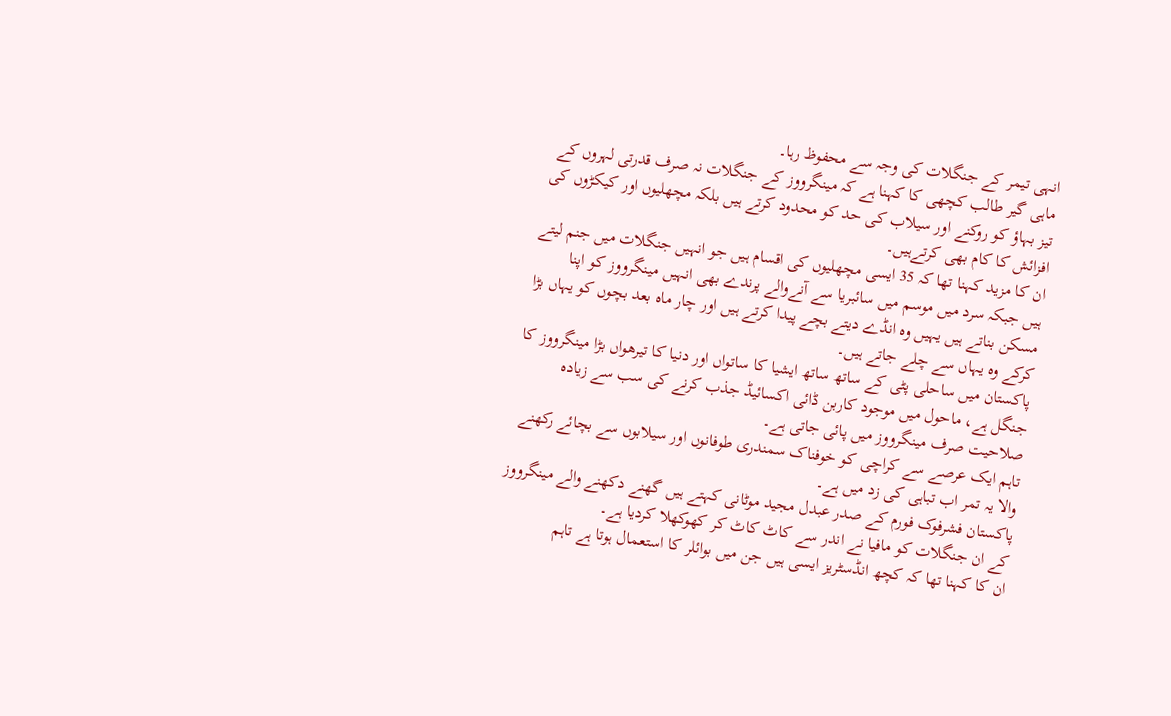انہی تیمر کے جنگلات کی وجہ سے محفوظ رہا۔
ماہی گیر طالب کچھی کا کہنا ہے کہ مینگرووز کے جنگلات نہ صرف قدرتی لہروں کے تیز بہاؤ کو روکنے اور سیلاب کی حد کو محدود کرتے ہیں بلکہ مچھلیوں اور کیکڑوں کی افزائش کا کام بھی کرتےہیں۔
ان کا مزید کہنا تھا کہ 35 ایسی مچھلیوں کی اقسام ہیں جو انہیں جنگلات میں جنم لیتے ہیں جبکہ سرد میں موسم میں سائبریا سے آنےوالے پرندے بھی انہیں مینگرووز کو اپنا مسکن بناتے ہیں یہیں وہ انڈے دیتے بچے پیدا کرتے ہیں اور چار ماہ بعد بچوں کو یہاں بڑا کرکے وہ یہاں سے چلے جاتے ہیں۔
پاکستان میں ساحلی پٹی کے ساتھ ساتھ ایشیا کا ساتواں اور دنیا کا تیرھواں بڑا مینگرووز کا جنگل ہے، ماحول میں موجود کاربن ڈائی اکسائیڈ جذب کرنے کی سب سے زیادہ صلاحیت صرف مینگرووز میں پائی جاتی ہے۔
تاہم ایک عرصے سے کراچی کو خوفناک سمندری طوفانوں اور سیلابوں سے بچائے رکھنے والا یہ تمر اب تباہی کی زد میں ہے۔
پاکستان فشرفوک فورم کے صدر عبدل مجید موٹانی کہتے ہیں گھنے دکھنے والے مینگرووز کے ان جنگلات کو مافیا نے اندر سے کاٹ کاٹ کر کھوکھلا کردیا ہے۔
ان کا کہنا تھا کہ کچھ انڈسٹریز ایسی ہیں جن میں بوائلر کا استعمال ہوتا ہے تاہم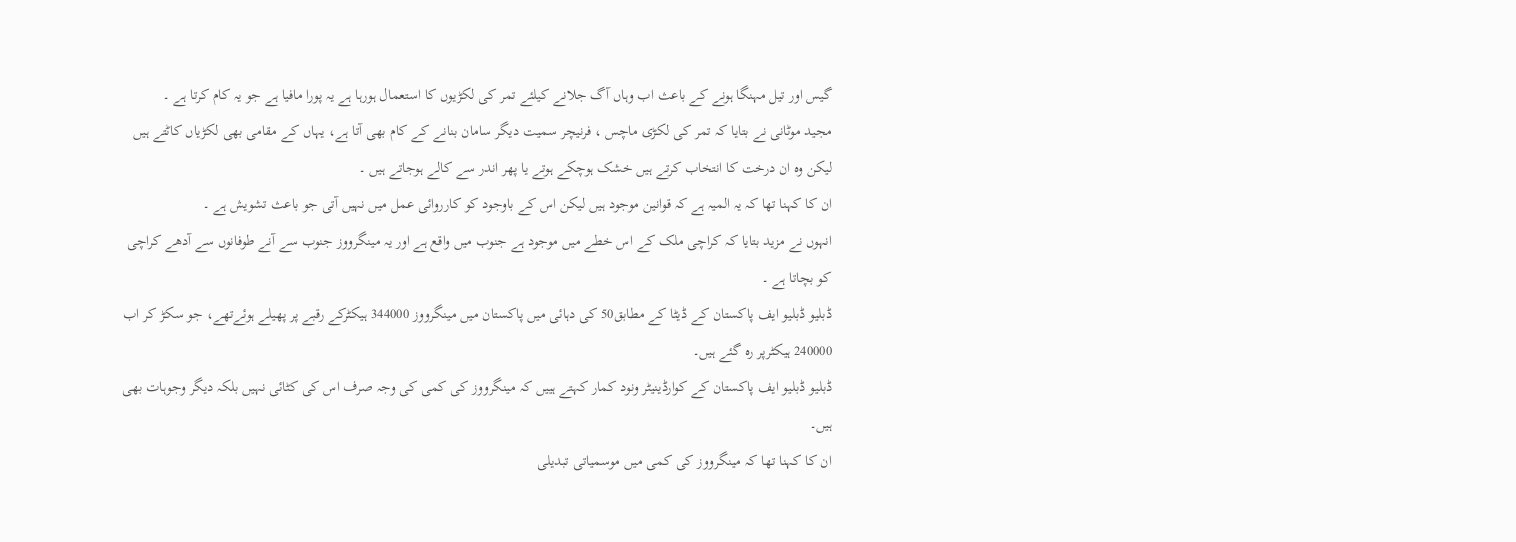گیس اور تیل مہنگا ہونے کے باعث اب وہاں آگ جلانے کیلئے تمر کی لکڑیوں کا استعمال ہورہا ہے یہ پورا مافیا ہے جو یہ کام کرتا ہے ۔
مجید موٹانی نے بتایا کہ تمر کی لکڑی ماچس ، فرنیچر سمیت دیگر سامان بنانے کے کام بھی آتا ہے، یہاں کے مقامی بھی لکڑیاں کاٹتے ہیں لیکن وہ ان درخت کا انتخاب کرتے ہیں خشک ہوچکے ہوتے یا پھر اندر سے کالے ہوجاتے ہیں ۔
ان کا کہنا تھا کہ یہ المیہ ہے کہ قوانین موجود ہیں لیکن اس کے باوجود کو کارروائی عمل میں نہیں آتی جو باعث تشویش ہے ۔
انہوں نے مزید بتایا کہ کراچی ملک کے اس خطے میں موجود ہے جنوب میں واقع ہے اور یہ مینگرووز جنوب سے آنے طوفانوں سے آدھے کراچی کو بچاتا ہے ۔
ڈبلیو ڈبلیو ایف پاکستان کے ڈیٹا کے مطابق50 کی دہائی میں پاکستان میں مینگرووز 344000 ہیکٹرکے رقبے پر پھیلے ہوئےتھے، جو سکڑ کر اب 240000 ہیکٹرپر رہ گئے ہیں۔
ڈبلیو ڈبلیو ایف پاکستان کے کوارڈینیٹر ونود کمار کہتے ہییں کہ مینگرووز کی کمی کی وجہ صرف اس کی کٹائی نہیں بلکہ دیگر وجوہات بھی ہیں۔
ان کا کہنا تھا کہ مینگرووز کی کمی میں موسمیاتی تبدیلی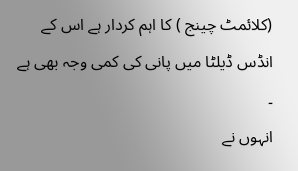(کلائمٹ چینج ) کا اہم کردار ہے اس کے انڈس ڈیلٹا میں پانی کی کمی وجہ بھی ہے ۔
انہوں نے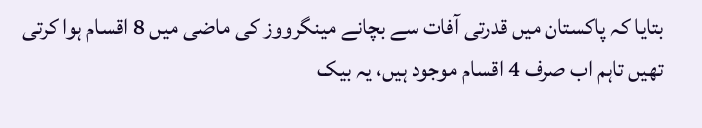بتایا کہ پاکستان میں قدرتی آفات سے بچانے مینگرووز کی ماضی میں 8 اقسام ہوا کرتی تھیں تاہم اب صرف 4 اقسام موجود ہیں، یہ بیک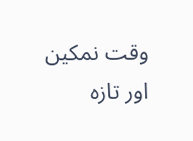وقت نمکین اور تازہ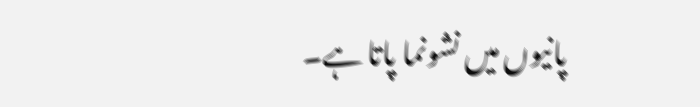پانیوں میں نشونما پاتا ہے۔